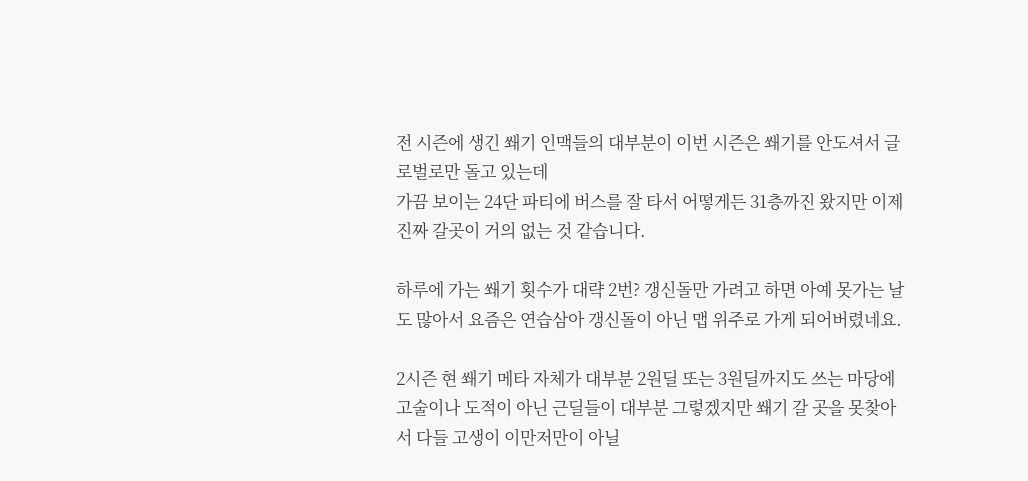전 시즌에 생긴 쐐기 인맥들의 대부분이 이번 시즌은 쐐기를 안도셔서 글로벌로만 돌고 있는데
가끔 보이는 24단 파티에 버스를 잘 타서 어떻게든 31층까진 왔지만 이제 진짜 갈곳이 거의 없는 것 같습니다.

하루에 가는 쐐기 횟수가 대략 2번? 갱신돌만 가려고 하면 아예 못가는 날도 많아서 요즘은 연습삼아 갱신돌이 아닌 맵 위주로 가게 되어버렸네요.

2시즌 현 쐐기 메타 자체가 대부분 2원딜 또는 3원딜까지도 쓰는 마당에 고술이나 도적이 아닌 근딜들이 대부분 그렇겠지만 쐐기 갈 곳을 못찾아서 다들 고생이 이만저만이 아닐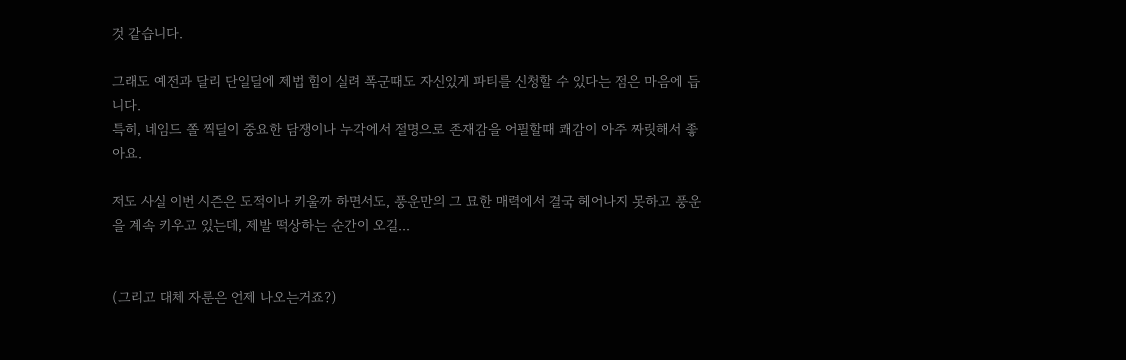것 같습니다.

그래도 예전과 달리 단일딜에 제법 힘이 실려 폭군때도 자신있게 파티를 신청할 수 있다는 점은 마음에 듭니다.
특히, 네임드 쫄 찍딜이 중요한 담쟁이나 누각에서 절명으로 존재감을 어필할때 쾌감이 아주 짜릿해서 좋아요.

저도 사실 이번 시즌은 도적이나 키울까 하면서도, 풍운만의 그 묘한 매력에서 결국 헤어나지 못하고 풍운을 계속 키우고 있는데, 제발 떡상하는 순간이 오길...


(그리고 대체 자룬은 언제 나오는거죠?)